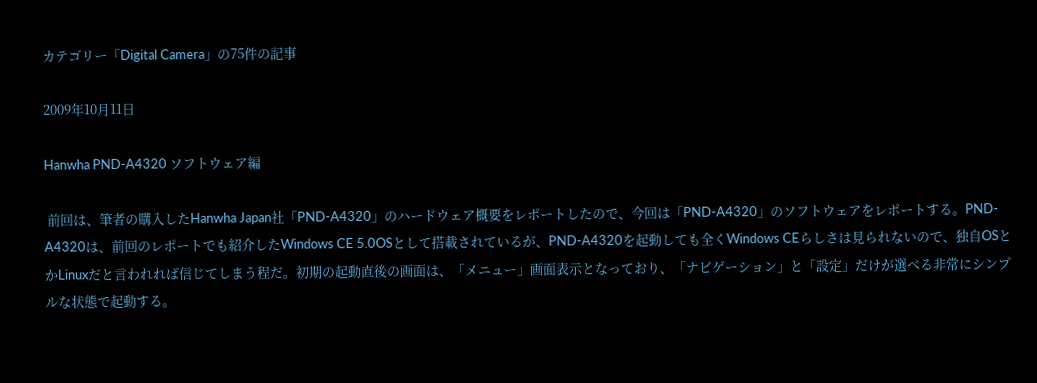カテゴリー「Digital Camera」の75件の記事

2009年10月11日

Hanwha PND-A4320 ソフトウェア編

 前回は、筆者の購入したHanwha Japan社「PND-A4320」のハードウェア概要をレポートしたので、今回は「PND-A4320」のソフトウェアをレポートする。PND-A4320は、前回のレポートでも紹介したWindows CE 5.0OSとして搭載されているが、PND-A4320を起動しても全くWindows CEらしさは見られないので、独自OSとかLinuxだと言われれば信じてしまう程だ。初期の起動直後の画面は、「メニュー」画面表示となっており、「ナビゲーション」と「設定」だけが選べる非常にシンプルな状態で起動する。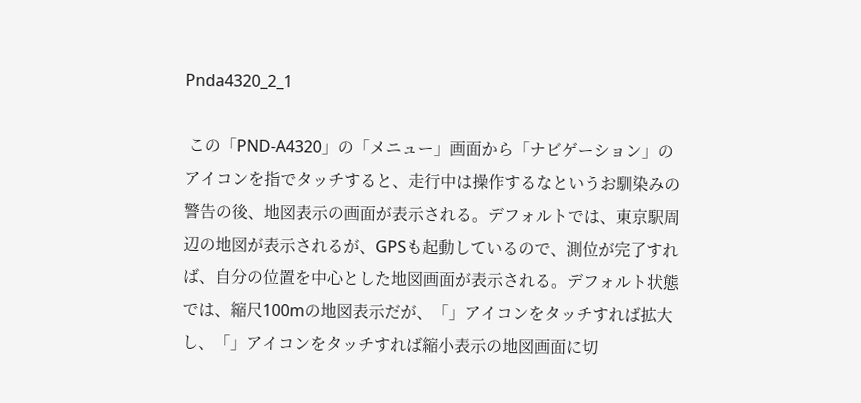Pnda4320_2_1

 この「PND-A4320」の「メニュー」画面から「ナビゲーション」のアイコンを指でタッチすると、走行中は操作するなというお馴染みの警告の後、地図表示の画面が表示される。デフォルトでは、東京駅周辺の地図が表示されるが、GPSも起動しているので、測位が完了すれば、自分の位置を中心とした地図画面が表示される。デフォルト状態では、縮尺100mの地図表示だが、「」アイコンをタッチすれば拡大し、「」アイコンをタッチすれば縮小表示の地図画面に切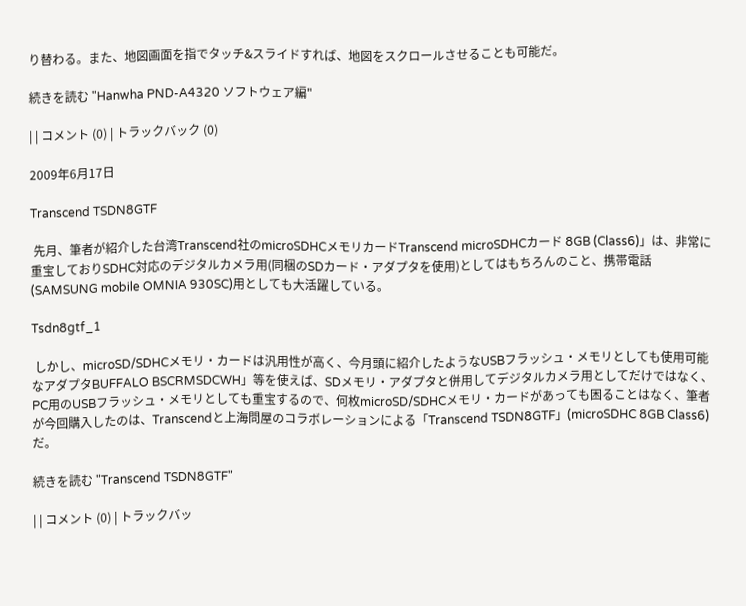り替わる。また、地図画面を指でタッチ&スライドすれば、地図をスクロールさせることも可能だ。

続きを読む "Hanwha PND-A4320 ソフトウェア編"

| | コメント (0) | トラックバック (0)

2009年6月17日

Transcend TSDN8GTF

 先月、筆者が紹介した台湾Transcend社のmicroSDHCメモリカードTranscend microSDHCカード 8GB (Class6)」は、非常に重宝しておりSDHC対応のデジタルカメラ用(同梱のSDカード・アダプタを使用)としてはもちろんのこと、携帯電話(SAMSUNG mobile OMNIA 930SC)用としても大活躍している。

Tsdn8gtf_1

 しかし、microSD/SDHCメモリ・カードは汎用性が高く、今月頭に紹介したようなUSBフラッシュ・メモリとしても使用可能なアダプタBUFFALO BSCRMSDCWH」等を使えば、SDメモリ・アダプタと併用してデジタルカメラ用としてだけではなく、PC用のUSBフラッシュ・メモリとしても重宝するので、何枚microSD/SDHCメモリ・カードがあっても困ることはなく、筆者が今回購入したのは、Transcendと上海問屋のコラボレーションによる「Transcend TSDN8GTF」(microSDHC 8GB Class6)だ。

続きを読む "Transcend TSDN8GTF"

| | コメント (0) | トラックバッ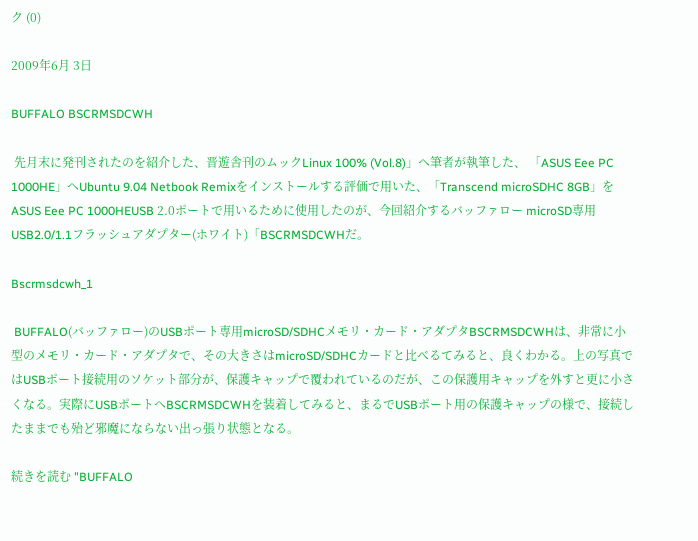ク (0)

2009年6月 3日

BUFFALO BSCRMSDCWH

 先月末に発刊されたのを紹介した、晋遊舎刊のムックLinux 100% (Vol.8)」へ筆者が執筆した、 「ASUS Eee PC 1000HE」へUbuntu 9.04 Netbook Remixをインストールする評価で用いた、「Transcend microSDHC 8GB」をASUS Eee PC 1000HEUSB 2.0ポートで用いるために使用したのが、今回紹介するバッファロー microSD専用USB2.0/1.1フラッシュアダプター(ホワイト)「BSCRMSDCWHだ。

Bscrmsdcwh_1

 BUFFALO(バッファロー)のUSBポート専用microSD/SDHCメモリ・カード・アダプタBSCRMSDCWHは、非常に小型のメモリ・カード・アダプタで、その大きさはmicroSD/SDHCカードと比べるてみると、良くわかる。上の写真ではUSBポート接続用のソケット部分が、保護キャップで覆われているのだが、この保護用キャップを外すと更に小さくなる。実際にUSBポートへBSCRMSDCWHを装着してみると、まるでUSBポート用の保護キャップの様で、接続したままでも殆ど邪魔にならない出っ張り状態となる。

続きを読む "BUFFALO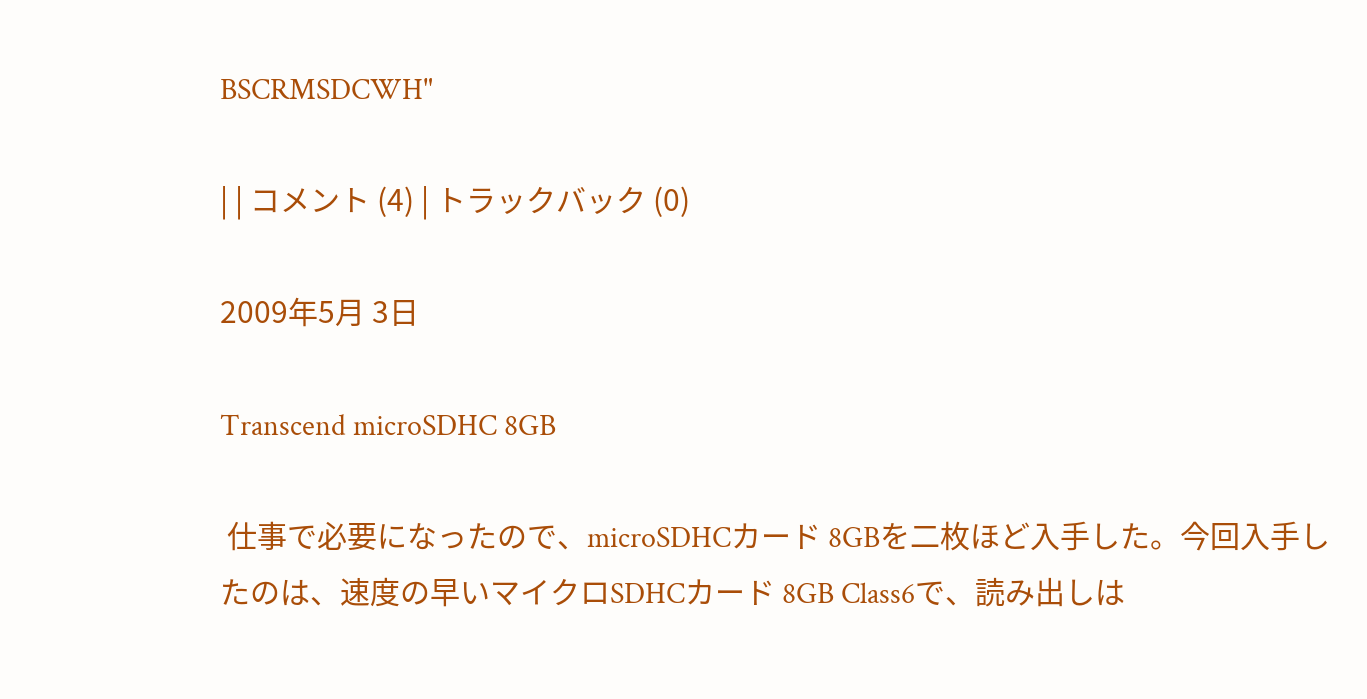BSCRMSDCWH"

| | コメント (4) | トラックバック (0)

2009年5月 3日

Transcend microSDHC 8GB

 仕事で必要になったので、microSDHCカード 8GBを二枚ほど入手した。今回入手したのは、速度の早いマイクロSDHCカード 8GB Class6で、読み出しは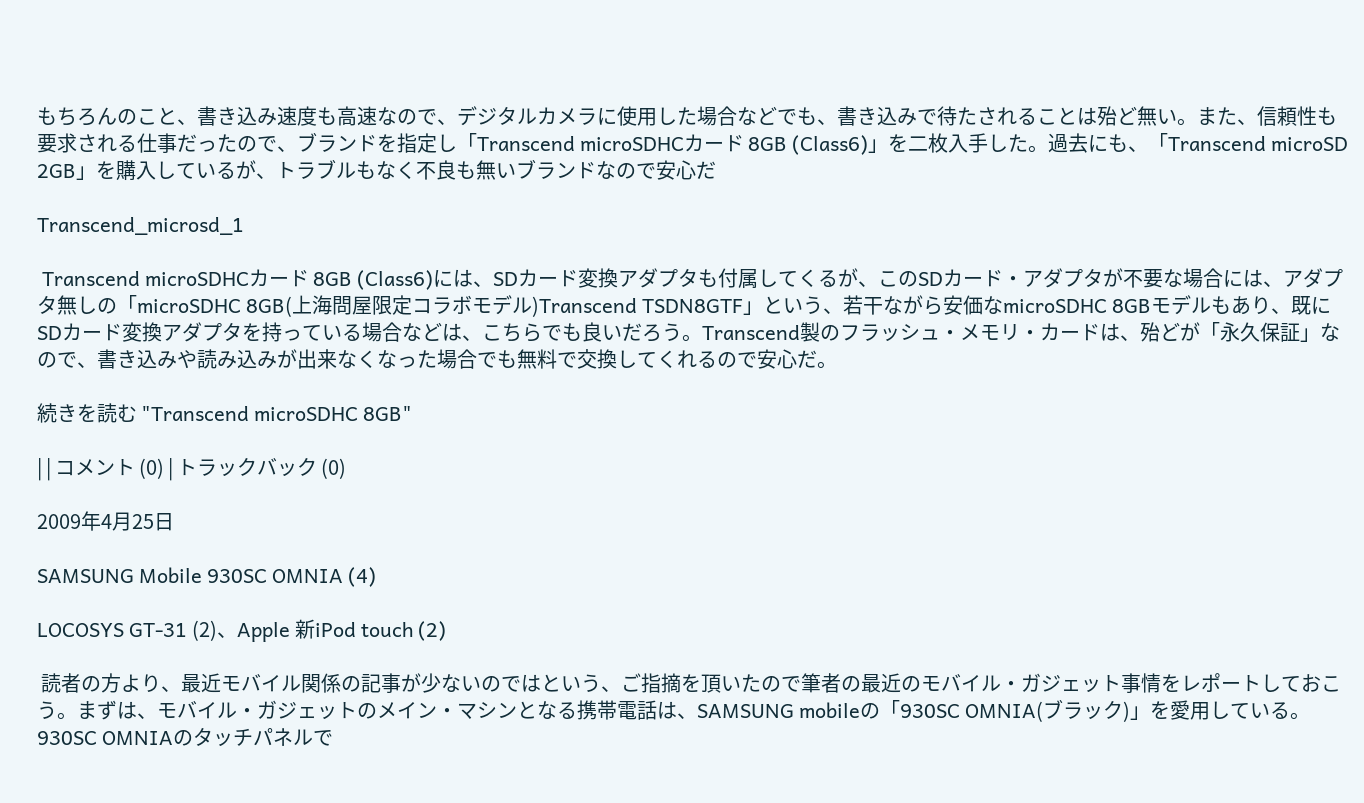もちろんのこと、書き込み速度も高速なので、デジタルカメラに使用した場合などでも、書き込みで待たされることは殆ど無い。また、信頼性も要求される仕事だったので、ブランドを指定し「Transcend microSDHCカード 8GB (Class6)」を二枚入手した。過去にも、「Transcend microSD 2GB」を購入しているが、トラブルもなく不良も無いブランドなので安心だ

Transcend_microsd_1

 Transcend microSDHCカード 8GB (Class6)には、SDカード変換アダプタも付属してくるが、このSDカード・アダプタが不要な場合には、アダプタ無しの「microSDHC 8GB(上海問屋限定コラボモデル)Transcend TSDN8GTF」という、若干ながら安価なmicroSDHC 8GBモデルもあり、既にSDカード変換アダプタを持っている場合などは、こちらでも良いだろう。Transcend製のフラッシュ・メモリ・カードは、殆どが「永久保証」なので、書き込みや読み込みが出来なくなった場合でも無料で交換してくれるので安心だ。

続きを読む "Transcend microSDHC 8GB"

| | コメント (0) | トラックバック (0)

2009年4月25日

SAMSUNG Mobile 930SC OMNIA (4)

LOCOSYS GT-31 (2)、Apple 新iPod touch (2)

 読者の方より、最近モバイル関係の記事が少ないのではという、ご指摘を頂いたので筆者の最近のモバイル・ガジェット事情をレポートしておこう。まずは、モバイル・ガジェットのメイン・マシンとなる携帯電話は、SAMSUNG mobileの「930SC OMNIA(ブラック)」を愛用している。930SC OMNIAのタッチパネルで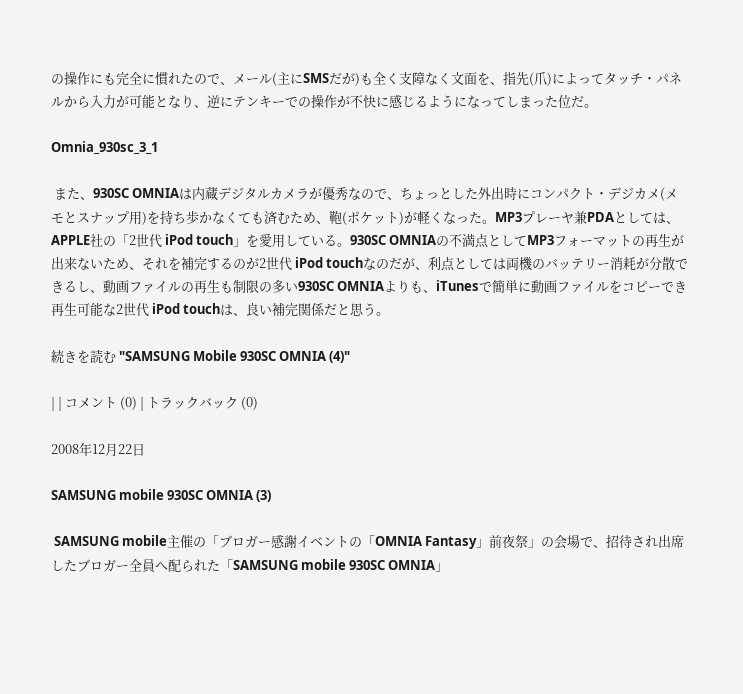の操作にも完全に慣れたので、メール(主にSMSだが)も全く支障なく文面を、指先(爪)によってタッチ・パネルから入力が可能となり、逆にテンキーでの操作が不快に感じるようになってしまった位だ。

Omnia_930sc_3_1

 また、930SC OMNIAは内蔵デジタルカメラが優秀なので、ちょっとした外出時にコンパクト・デジカメ(メモとスナップ用)を持ち歩かなくても済むため、鞄(ポケット)が軽くなった。MP3プレーヤ兼PDAとしては、APPLE社の「2世代 iPod touch」を愛用している。930SC OMNIAの不満点としてMP3フォーマットの再生が出来ないため、それを補完するのが2世代 iPod touchなのだが、利点としては両機のバッテリー消耗が分散できるし、動画ファイルの再生も制限の多い930SC OMNIAよりも、iTunesで簡単に動画ファイルをコピーでき再生可能な2世代 iPod touchは、良い補完関係だと思う。

続きを読む "SAMSUNG Mobile 930SC OMNIA (4)"

| | コメント (0) | トラックバック (0)

2008年12月22日

SAMSUNG mobile 930SC OMNIA (3)

 SAMSUNG mobile主催の「ブロガー感謝イベントの「OMNIA Fantasy」前夜祭」の会場で、招待され出席したブロガー全員へ配られた「SAMSUNG mobile 930SC OMNIA」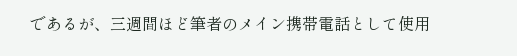であるが、三週間ほど筆者のメイン携帯電話として使用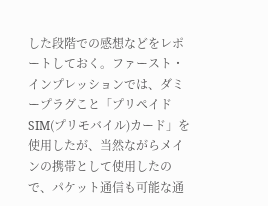した段階での感想などをレポートしておく。ファースト・インプレッションでは、ダミープラグこと「プリペイドSIM(プリモバイル)カード」を使用したが、当然ながらメインの携帯として使用したので、パケット通信も可能な通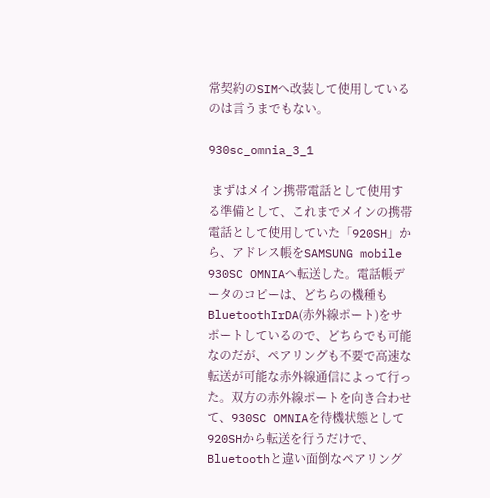常契約のSIMへ改装して使用しているのは言うまでもない。

930sc_omnia_3_1

 まずはメイン携帯電話として使用する準備として、これまでメインの携帯電話として使用していた「920SH」から、アドレス帳をSAMSUNG mobile 930SC OMNIAへ転送した。電話帳データのコピーは、どちらの機種もBluetoothIrDA(赤外線ポート)をサポートしているので、どちらでも可能なのだが、ペアリングも不要で高速な転送が可能な赤外線通信によって行った。双方の赤外線ポートを向き合わせて、930SC OMNIAを待機状態として920SHから転送を行うだけで、Bluetoothと違い面倒なペアリング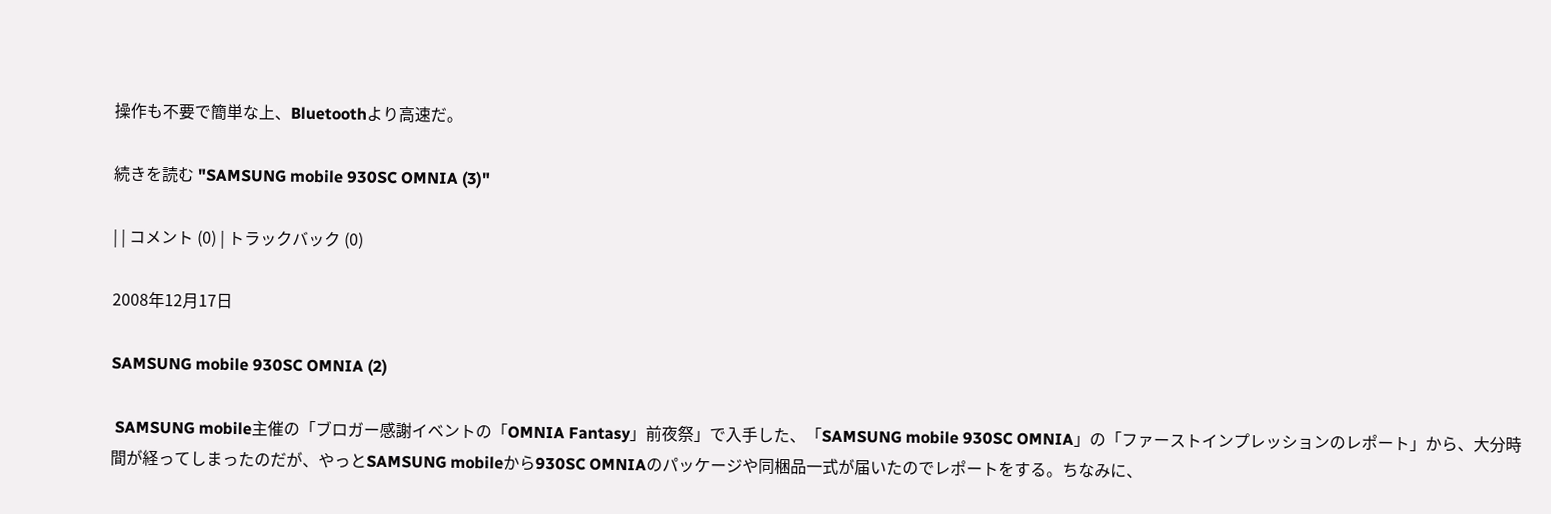操作も不要で簡単な上、Bluetoothより高速だ。

続きを読む "SAMSUNG mobile 930SC OMNIA (3)"

| | コメント (0) | トラックバック (0)

2008年12月17日

SAMSUNG mobile 930SC OMNIA (2)

 SAMSUNG mobile主催の「ブロガー感謝イベントの「OMNIA Fantasy」前夜祭」で入手した、「SAMSUNG mobile 930SC OMNIA」の「ファーストインプレッションのレポート」から、大分時間が経ってしまったのだが、やっとSAMSUNG mobileから930SC OMNIAのパッケージや同梱品一式が届いたのでレポートをする。ちなみに、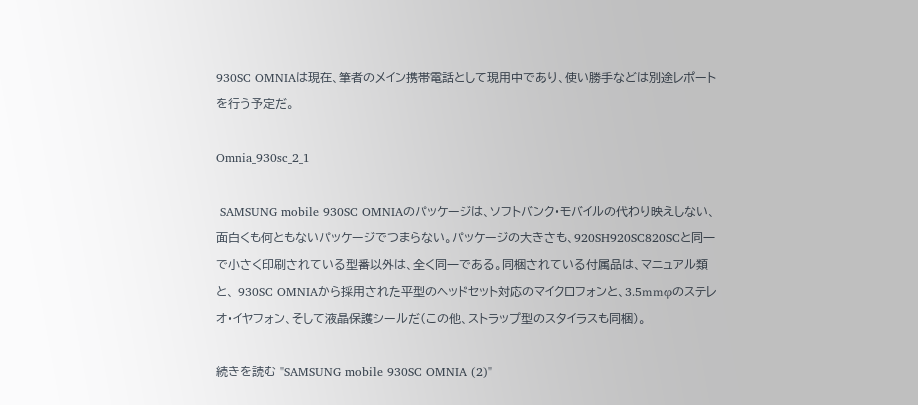930SC OMNIAは現在、筆者のメイン携帯電話として現用中であり、使い勝手などは別途レポートを行う予定だ。

Omnia_930sc_2_1

 SAMSUNG mobile 930SC OMNIAのパッケージは、ソフトバンク・モバイルの代わり映えしない、面白くも何ともないパッケージでつまらない。パッケージの大きさも、920SH920SC820SCと同一で小さく印刷されている型番以外は、全く同一である。同梱されている付属品は、マニュアル類と、 930SC OMNIAから採用された平型のヘッドセット対応のマイクロフォンと、3.5mmφのステレオ・イヤフォン、そして液晶保護シールだ(この他、ストラップ型のスタイラスも同梱)。

続きを読む "SAMSUNG mobile 930SC OMNIA (2)"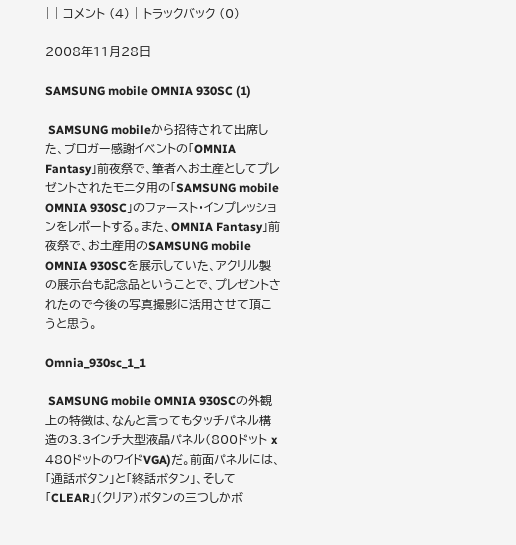| | コメント (4) | トラックバック (0)

2008年11月28日

SAMSUNG mobile OMNIA 930SC (1)

 SAMSUNG mobileから招待されて出席した、ブロガー感謝イベントの「OMNIA Fantasy」前夜祭で、筆者へお土産としてプレゼントされたモニタ用の「SAMSUNG mobile OMNIA 930SC」のファースト・インプレッションをレポートする。また、OMNIA Fantasy」前夜祭で、お土産用のSAMSUNG mobile OMNIA 930SCを展示していた、アクリル製の展示台も記念品ということで、プレゼントされたので今後の写真撮影に活用させて頂こうと思う。

Omnia_930sc_1_1

 SAMSUNG mobile OMNIA 930SCの外観上の特徴は、なんと言ってもタッチパネル構造の3.3インチ大型液晶パネル(800ドット x 480ドットのワイドVGA)だ。前面パネルには、「通話ボタン」と「終話ボタン」、そして「CLEAR」(クリア)ボタンの三つしかボ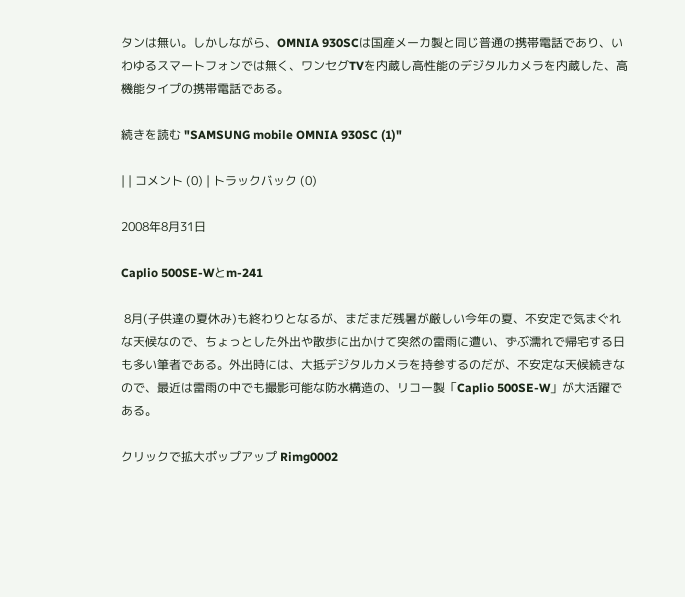タンは無い。しかしながら、OMNIA 930SCは国産メーカ製と同じ普通の携帯電話であり、いわゆるスマートフォンでは無く、ワンセグTVを内蔵し高性能のデジタルカメラを内蔵した、高機能タイプの携帯電話である。

続きを読む "SAMSUNG mobile OMNIA 930SC (1)"

| | コメント (0) | トラックバック (0)

2008年8月31日

Caplio 500SE-Wとm-241

 8月(子供達の夏休み)も終わりとなるが、まだまだ残暑が厳しい今年の夏、不安定で気まぐれな天候なので、ちょっとした外出や散歩に出かけて突然の雷雨に遭い、ずぶ濡れで帰宅する日も多い筆者である。外出時には、大抵デジタルカメラを持参するのだが、不安定な天候続きなので、最近は雷雨の中でも撮影可能な防水構造の、リコー製「Caplio 500SE-W」が大活躍である。

クリックで拡大ポップアップ Rimg0002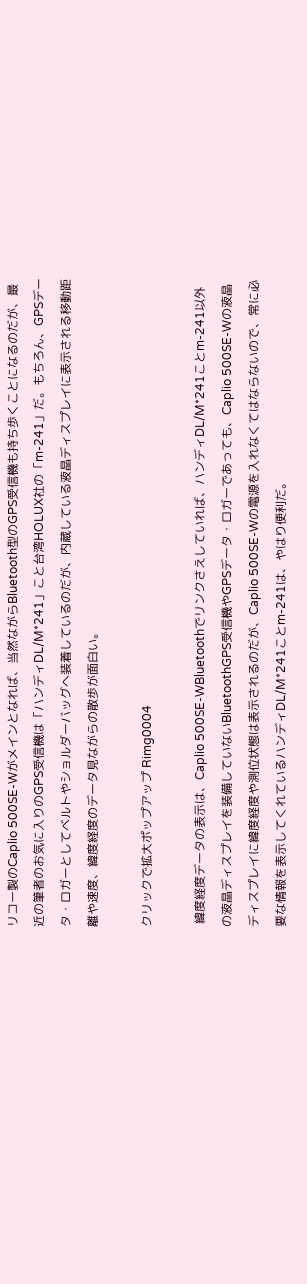リコー製のCaplio 500SE-Wがメインとなれば、当然ながらBluetooth型のGPS受信機も持ち歩くことになるのだが、最近の筆者のお気に入りのGPS受信機は「ハンディDL/M*241」こと台湾HOLUX社の「m-241」だ。もちろん、GPSデータ・ロガーとしてベルトやショルダーバッグへ装着しているのだが、内蔵している液晶ディスプレイに表示される移動距離や速度、緯度経度のデータ見ながらの散歩が面白い。

クリックで拡大ポップアップ Rimg0004

 緯度経度データの表示は、Caplio 500SE-WBluetoothでリンクさえしていれば、ハンディDL/M*241ことm-241以外の液晶ディスプレイを装備していないBluetoothGPS受信機やGPSデータ・ロガーであっても、Caplio 500SE-Wの液晶ディスプレイに緯度経度や測位状態は表示されるのだが、Caplio 500SE-Wの電源を入れなくてはならないので、常に必要な情報を表示してくれているハンディDL/M*241ことm-241は、やはり便利だ。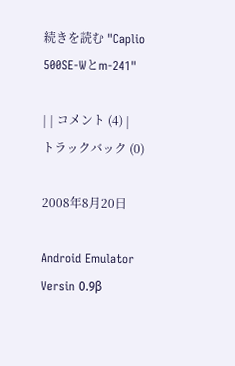続きを読む "Caplio 500SE-Wとm-241"

| | コメント (4) | トラックバック (0)

2008年8月20日

Android Emulator Versin 0.9β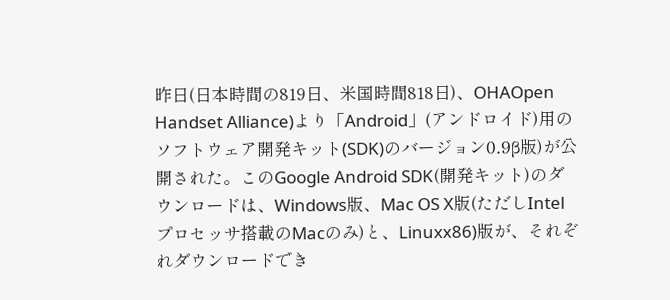昨日(日本時間の819日、米国時間818日)、OHAOpen Handset Alliance)より「Android」(アンドロイド)用のソフトウェア開発キット(SDK)のバージョン0.9β版)が公開された。このGoogle Android SDK(開発キット)のダウンロードは、Windows版、Mac OS X版(ただしIntelプロセッサ搭載のMacのみ)と、Linuxx86)版が、それぞれダウンロードでき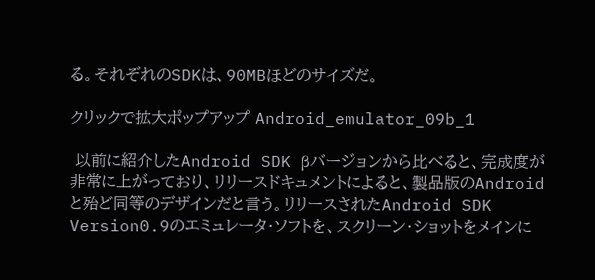る。それぞれのSDKは、90MBほどのサイズだ。

クリックで拡大ポップアップ Android_emulator_09b_1

 以前に紹介したAndroid SDK βバージョンから比べると、完成度が非常に上がっており、リリースドキュメントによると、製品版のAndroidと殆ど同等のデザインだと言う。リリースされたAndroid SDK Version0.9のエミュレータ・ソフトを、スクリーン・ショットをメインに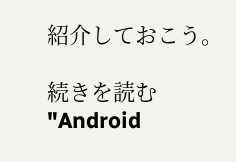紹介しておこう。

続きを読む "Android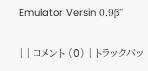Emulator Versin 0.9β"

| | コメント (0) | トラックバッ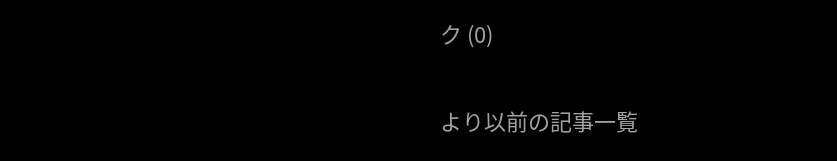ク (0)

より以前の記事一覧